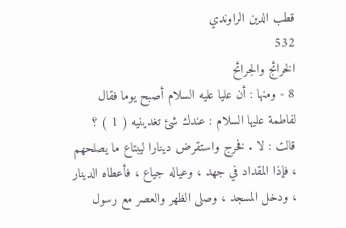قطب الدين الراوندي
532
الخرائج والجرائح
8 - ومنها : أن عليا عليه السلام أصبح يوما فقال لفاطمة عليها السلام : عندك شئ تغدينيه ( 1 ) ؟ قالت : لا . فخرج واستقرض دينارا ليبتاع ما يصلحهم ، فإذا المقداد في جهد ، وعياله جياع ، فأعطاه الدينار ، ودخل المسجد ، وصلى الظهر والعصر مع رسول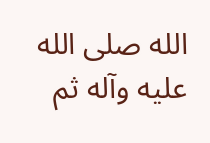الله صلى الله عليه وآله ثم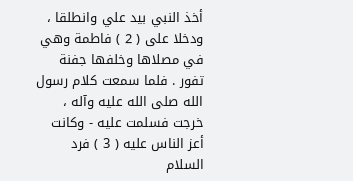أخذ النبي بيد علي وانطلقا ، ودخلا على ( 2 ) فاطمة وهي في مصلاها وخلفها جفنة تفور . فلما سمعت كلام رسول الله صلى الله عليه وآله ، خرجت فسلمت عليه - وكانت أعز الناس عليه ( 3 ) فرد السلام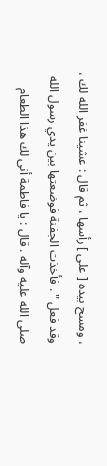، ومسح بيده [ على ] رأسها ، ثم قال : عشينا غفر الله لك ، وقد فعل " . فأخذت الجفنة فوضعتها بين يدي رسول الله صلى الله عليه وآله . قال : يا فاطمة أنى لك هذا الطعام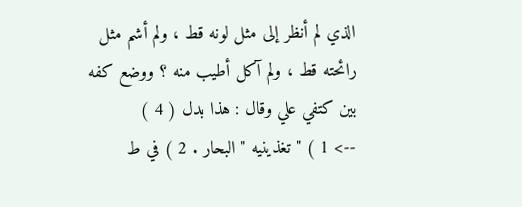الذي لم أنظر إلى مثل لونه قط ، ولم أشم مثل رائحته قط ، ولم آكل أطيب منه ؟ ووضع كفه بين كتفي علي وقال : هذا بدل ( 4 )
--> 1 ) " تغذينيه " البحار . 2 ) في ط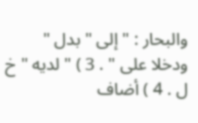والبحار : " إلى " بدل " ودخلا على " . 3 ) " لديه " خ ل . 4 ) أضاف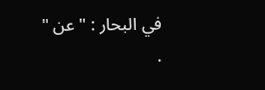في البحار : " عن " .